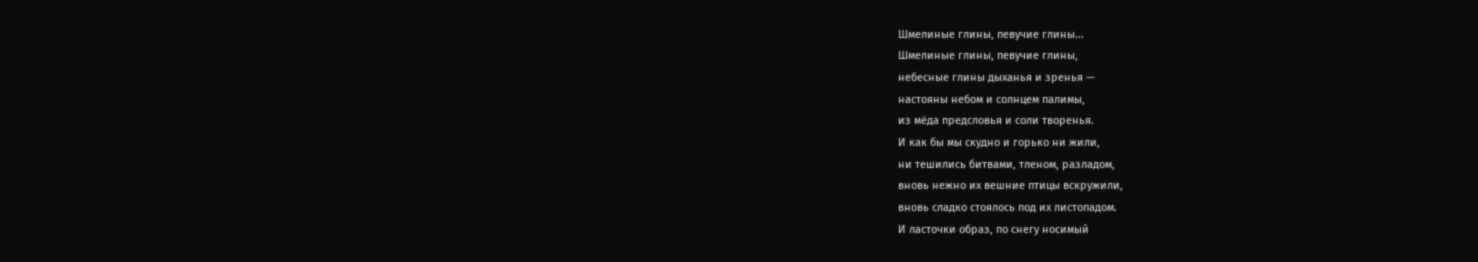Шмелиные глины, певучие глины...
Шмелиные глины, певучие глины,
небесные глины дыханья и зренья —
настояны небом и солнцем палимы,
из мёда предсловья и соли творенья.
И как бы мы скудно и горько ни жили,
ни тешились битвами, тленом, разладом,
вновь нежно их вешние птицы вскружили,
вновь сладко стоялось под их листопадом.
И ласточки образ, по снегу носимый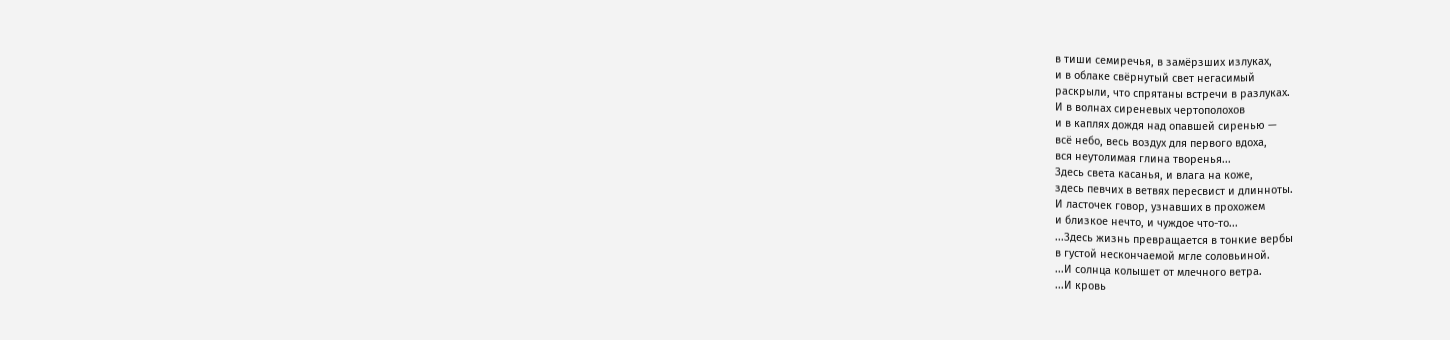в тиши семиречья, в замёрзших излуках,
и в облаке свёрнутый свет негасимый
раскрыли, что спрятаны встречи в разлуках.
И в волнах сиреневых чертополохов
и в каплях дождя над опавшей сиренью —
всё небо, весь воздух для первого вдоха,
вся неутолимая глина творенья...
Здесь света касанья, и влага на коже,
здесь певчих в ветвях пересвист и длинноты.
И ласточек говор, узнавших в прохожем
и близкое нечто, и чуждое что-то...
...Здесь жизнь превращается в тонкие вербы
в густой нескончаемой мгле соловьиной.
...И солнца колышет от млечного ветра.
...И кровь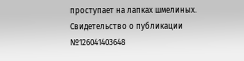проступает на лапках шмелиных.
Свидетельство о публикации №126041403648